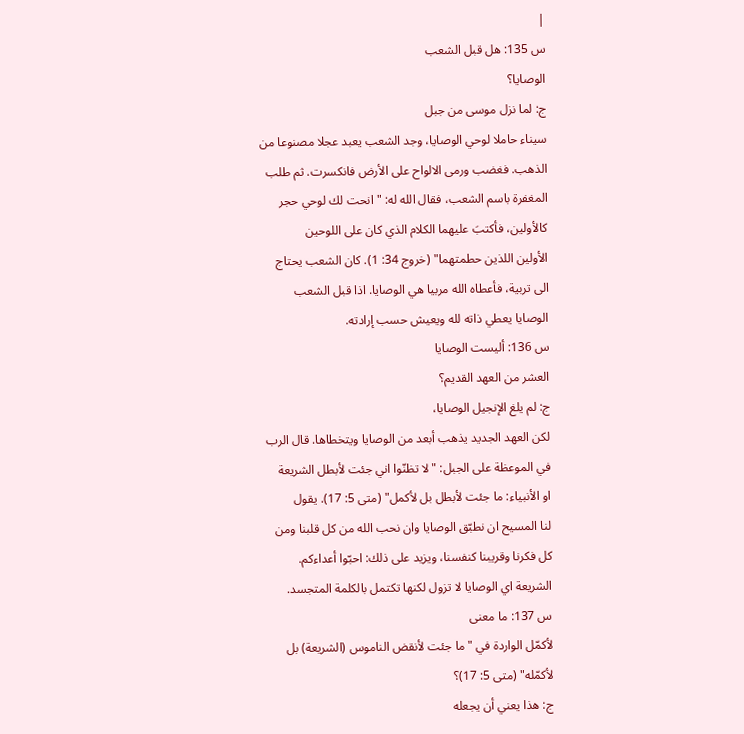|
س 135: هل قبل الشعب
الوصايا؟
ج: لما نزل موسى من جبل
سيناء حاملا لوحي الوصايا، وجد الشعب يعبد عجلا مصنوعا من
الذهب. فغضب ورمى الالواح على الأرض فانكسرت. ثم طلب
المغفرة باسم الشعب، فقال الله له: "انحت لك لوحي حجر
كالأولين، فأكتبَ عليهما الكلام الذي كان على اللوحين
الأولين اللذين حطمتهما" (خروج 34: 1). كان الشعب يحتاج
الى تربية، فأعطاه الله مربيا هي الوصايا. اذا قبل الشعب
الوصايا يعطي ذاته لله ويعيش حسب إرادته.
س 136: أليست الوصايا
العشر من العهد القديم؟
ج: لم يلغ الإنجيل الوصايا،
لكن العهد الجديد يذهب أبعد من الوصايا ويتخطاها. قال الرب
في الموعظة على الجبل: "لا تظنّوا اني جئت لأبطل الشريعة
او الأنبياء: ما جئت لأبطل بل لأكمل" (متى 5: 17). يقول
لنا المسيح ان نطبّق الوصايا وان نحب الله من كل قلبنا ومن
كل فكرنا وقريبنا كنفسنا، ويزيد على ذلك: احبّوا أعداءكم.
الشريعة اي الوصايا لا تزول لكنها تكتمل بالكلمة المتجسد.
س 137: ما معنى
لأكمّل الواردة في "ما جئت لأنقض الناموس (الشريعة) بل
لأكمّله" (متى 5: 17)؟
ج: هذا يعني أن يجعله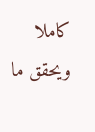كاملا
ويحقق ما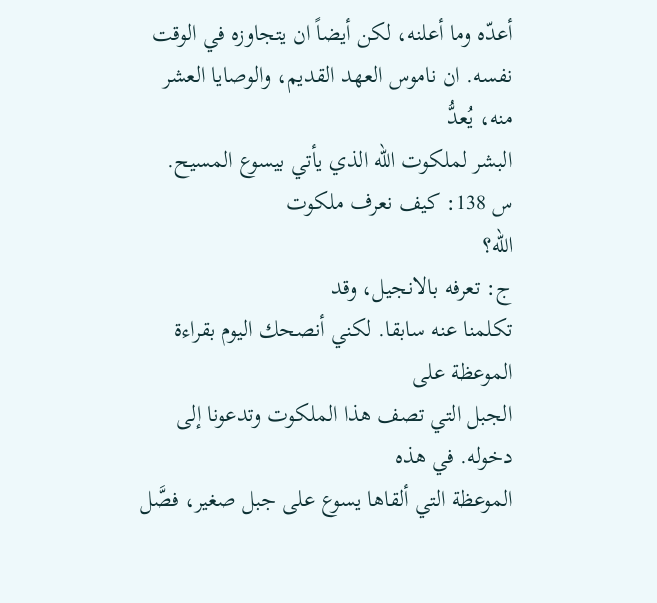أعدّه وما أعلنه، لكن أيضاً ان يتجاوزه في الوقت
نفسه. ان ناموس العهد القديم، والوصايا العشر منه، يُعدُّ
البشر لملكوت الله الذي يأتي بيسوع المسيح.
س 138: كيف نعرف ملكوت
الله؟
ج: تعرفه بالانجيل، وقد
تكلمنا عنه سابقا. لكني أنصحك اليوم بقراءة الموعظة على
الجبل التي تصف هذا الملكوت وتدعونا إلى دخوله. في هذه
الموعظة التي ألقاها يسوع على جبل صغير، فصَّل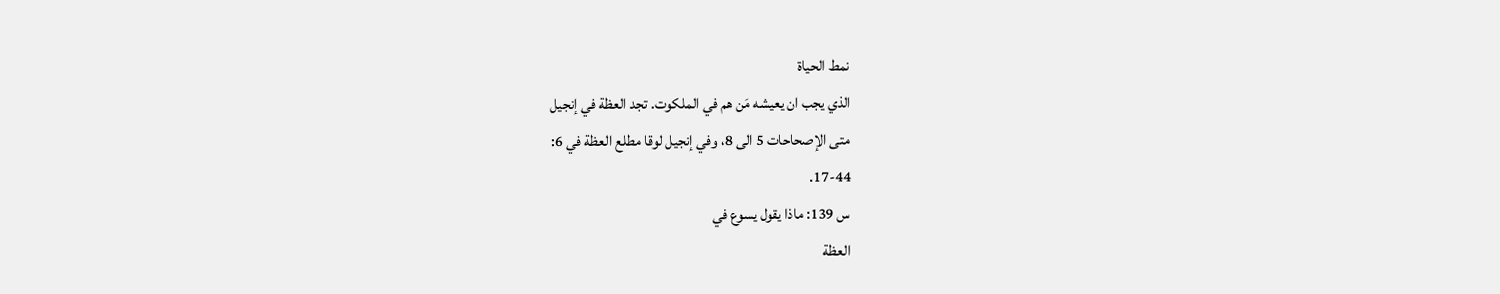نمط الحياة
الذي يجب ان يعيشه مَن هم في الملكوت. تجد العظة في إنجيل
متى الإصحاحات 5 الى 8، وفي إنجيل لوقا مطلع العظة في 6:
17-44.
س 139: ماذا يقول يسوع في
العظة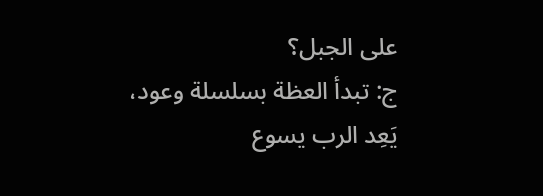على الجبل؟
ج: تبدأ العظة بسلسلة وعود،
يَعِد الرب يسوع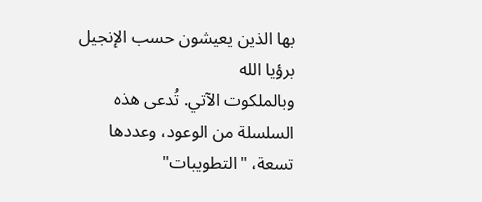بها الذين يعيشون حسب الإنجيل برؤيا الله
وبالملكوت الآتي. تُدعى هذه السلسلة من الوعود، وعددها
تسعة، "التطويبات"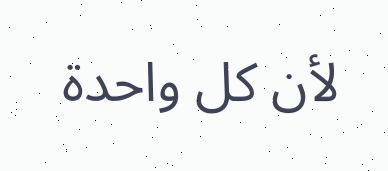لأن كل واحدة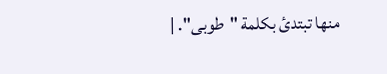منها تبتدئ بكلمة "طوبى". |